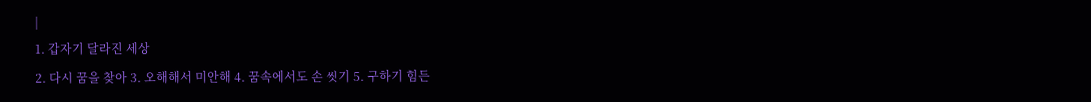|
1. 갑자기 달라진 세상
2. 다시 꿈을 찾아 3. 오해해서 미안해 4. 꿈속에서도 손 씻기 5. 구하기 힘든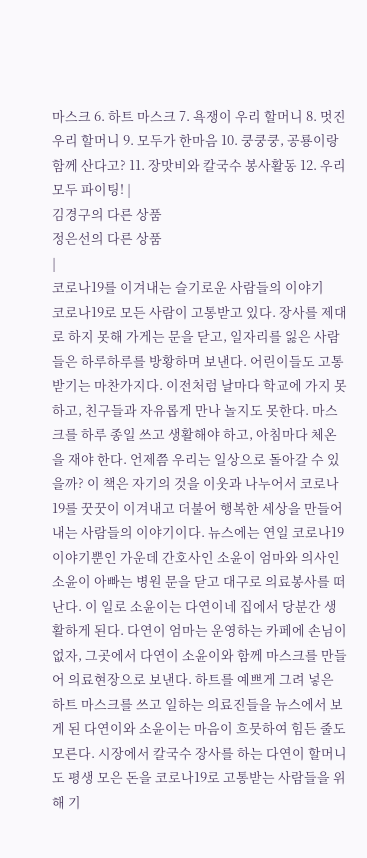마스크 6. 하트 마스크 7. 욕쟁이 우리 할머니 8. 멋진 우리 할머니 9. 모두가 한마음 10. 쿵쿵쿵, 공룡이랑 함께 산다고? 11. 장맛비와 칼국수 봉사활동 12. 우리 모두 파이팅! |
김경구의 다른 상품
정은선의 다른 상품
|
코로나19를 이겨내는 슬기로운 사람들의 이야기
코로나19로 모든 사람이 고통받고 있다. 장사를 제대로 하지 못해 가게는 문을 닫고, 일자리를 잃은 사람들은 하루하루를 방황하며 보낸다. 어린이들도 고통받기는 마찬가지다. 이전처럼 날마다 학교에 가지 못하고, 친구들과 자유롭게 만나 놀지도 못한다. 마스크를 하루 종일 쓰고 생활해야 하고, 아침마다 체온을 재야 한다. 언제쯤 우리는 일상으로 돌아갈 수 있을까? 이 책은 자기의 것을 이웃과 나누어서 코로나19를 꿋꿋이 이겨내고 더불어 행복한 세상을 만들어내는 사람들의 이야기이다. 뉴스에는 연일 코로나19 이야기뿐인 가운데 간호사인 소윤이 엄마와 의사인 소윤이 아빠는 병원 문을 닫고 대구로 의료봉사를 떠난다. 이 일로 소윤이는 다연이네 집에서 당분간 생활하게 된다. 다연이 엄마는 운영하는 카페에 손님이 없자, 그곳에서 다연이 소윤이와 함께 마스크를 만들어 의료현장으로 보낸다. 하트를 예쁘게 그려 넣은 하트 마스크를 쓰고 일하는 의료진들을 뉴스에서 보게 된 다연이와 소윤이는 마음이 흐뭇하여 힘든 줄도 모른다. 시장에서 칼국수 장사를 하는 다연이 할머니도 평생 모은 돈을 코로나19로 고통받는 사람들을 위해 기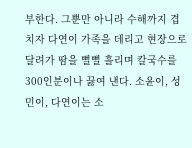부한다. 그뿐만 아니라 수해까지 겹치자 다연이 가족을 데리고 현장으로 달려가 땀을 뻘뻘 흘리며 칼국수를 300인분이나 끓여 낸다. 소윤이, 성민이, 다연이는 소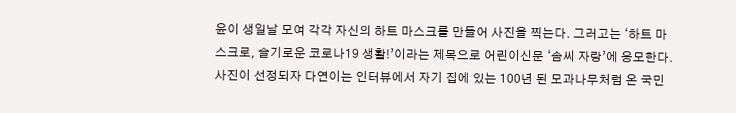윤이 생일날 모여 각각 자신의 하트 마스크를 만들어 사진을 찍는다. 그러고는 ‘하트 마스크로, 슬기로운 코로나19 생활!’이라는 제목으로 어린이신문 ‘솜씨 자랑’에 응모한다. 사진이 선정되자 다연이는 인터뷰에서 자기 집에 있는 100년 된 모과나무처럼 온 국민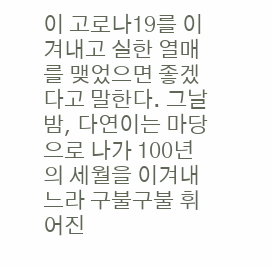이 고로나19를 이겨내고 실한 열매를 맺었으면 좋겠다고 말한다. 그날 밤, 다연이는 마당으로 나가 100년의 세월을 이겨내느라 구불구불 휘어진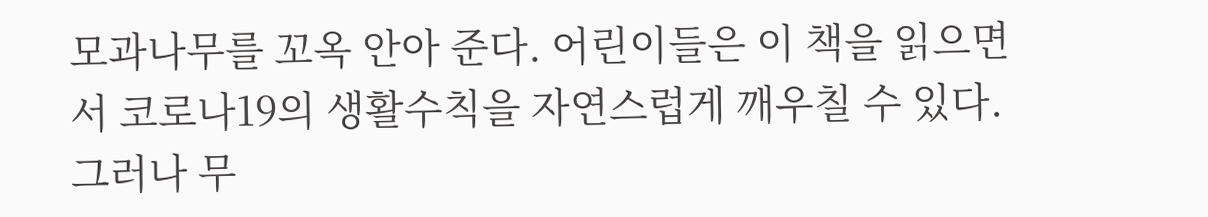모과나무를 꼬옥 안아 준다. 어린이들은 이 책을 읽으면서 코로나19의 생활수칙을 자연스럽게 깨우칠 수 있다. 그러나 무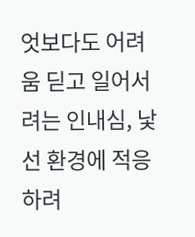엇보다도 어려움 딛고 일어서려는 인내심, 낯선 환경에 적응하려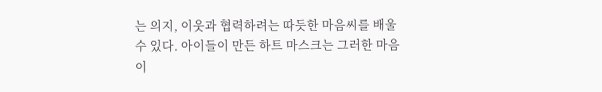는 의지, 이웃과 협력하려는 따듯한 마음씨를 배울 수 있다. 아이들이 만든 하트 마스크는 그러한 마음이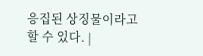응집된 상징물이라고 할 수 있다. |